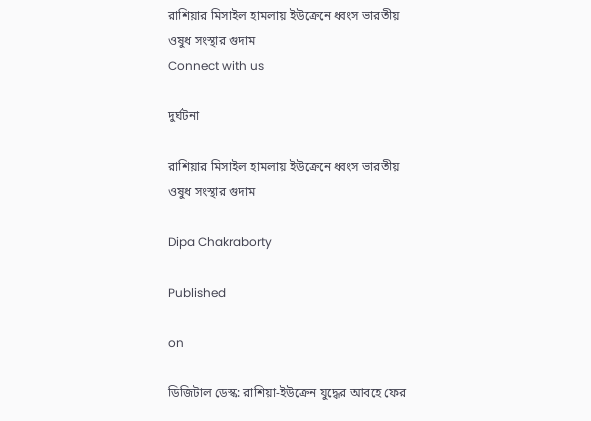রাশিয়ার মিসাইল হামলায় ইউক্রেনে ধ্বংস ভারতীয় ওষুধ সংস্থার গুদাম
Connect with us

দুর্ঘটনা

রাশিয়ার মিসাইল হামলায় ইউক্রেনে ধ্বংস ভারতীয় ওষুধ সংস্থার গুদাম

Dipa Chakraborty

Published

on

ডিজিটাল ডেস্ক: রাশিয়া-ইউক্রেন যুদ্ধের আবহে ফের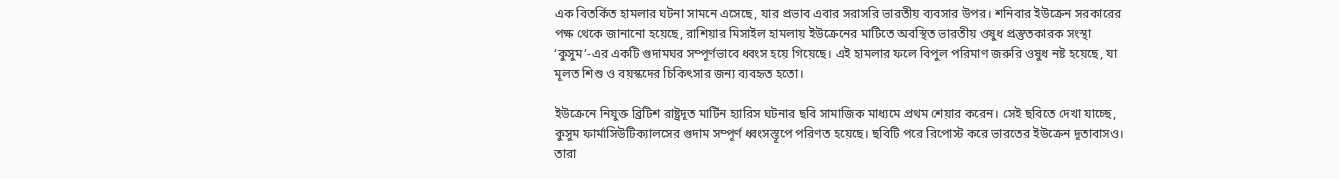এক বিতর্কিত হামলার ঘটনা সামনে এসেছে, যার প্রভাব এবার সরাসরি ভারতীয় ব্যবসার উপর। শনিবার ইউক্রেন সরকারের পক্ষ থেকে জানানো হয়েছে, রাশিয়ার মিসাইল হামলায় ইউক্রেনের মাটিতে অবস্থিত ভারতীয় ওষুধ প্রস্তুতকারক সংস্থা ‘কুসুম’-এর একটি গুদামঘর সম্পূর্ণভাবে ধ্বংস হয়ে গিয়েছে। এই হামলার ফলে বিপুল পরিমাণ জরুরি ওষুধ নষ্ট হয়েছে, যা মূলত শিশু ও বয়স্কদের চিকিৎসার জন্য ব্যবহৃত হতো।

ইউক্রেনে নিযুক্ত ব্রিটিশ রাষ্ট্রদূত মার্টিন হ্যারিস ঘটনার ছবি সামাজিক মাধ্যমে প্রথম শেয়ার করেন। সেই ছবিতে দেখা যাচ্ছে, কুসুম ফার্মাসিউটিক্যালসের গুদাম সম্পূর্ণ ধ্বংসস্তূপে পরিণত হয়েছে। ছবিটি পরে রিপোস্ট করে ভারতের ইউক্রেন দূতাবাসও। তারা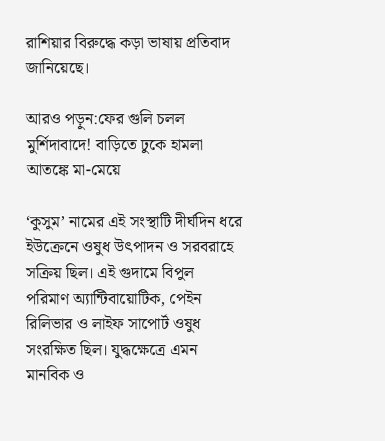রাশিয়ার বিরুদ্ধে কড়া ভাষায় প্রতিবাদ জানিয়েছে।

আরও পড়ুন:ফের গুলি চলল মুর্শিদাবাদে! বাড়িতে ঢুকে হামলা আতঙ্কে মা-মেয়ে

‘কুসুম’ নামের এই সংস্থাটি দীর্ঘদিন ধরে ইউক্রেনে ওষুধ উৎপাদন ও সরবরাহে সক্রিয় ছিল। এই গুদামে বিপুল পরিমাণ অ্যান্টিবায়োটিক, পেইন রিলিভার ও লাইফ সাপোর্ট ওষুধ সংরক্ষিত ছিল। যুদ্ধক্ষেত্রে এমন মানবিক ও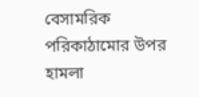বেসামরিক পরিকাঠামোর উপর হামলা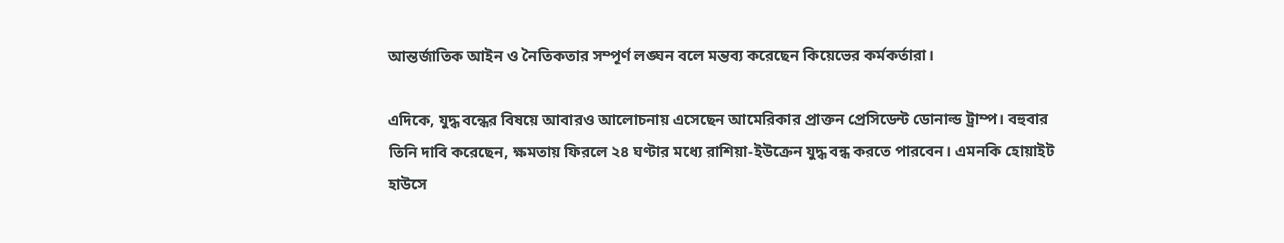আন্তর্জাতিক আইন ও নৈতিকতার সম্পূর্ণ লঙ্ঘন বলে মন্তব্য করেছেন কিয়েভের কর্মকর্তারা।

এদিকে, যুদ্ধ বন্ধের বিষয়ে আবারও আলোচনায় এসেছেন আমেরিকার প্রাক্তন প্রেসিডেন্ট ডোনাল্ড ট্রাম্প। বহুবার তিনি দাবি করেছেন, ক্ষমতায় ফিরলে ২৪ ঘণ্টার মধ্যে রাশিয়া-ইউক্রেন যুদ্ধ বন্ধ করতে পারবেন। এমনকি হোয়াইট হাউসে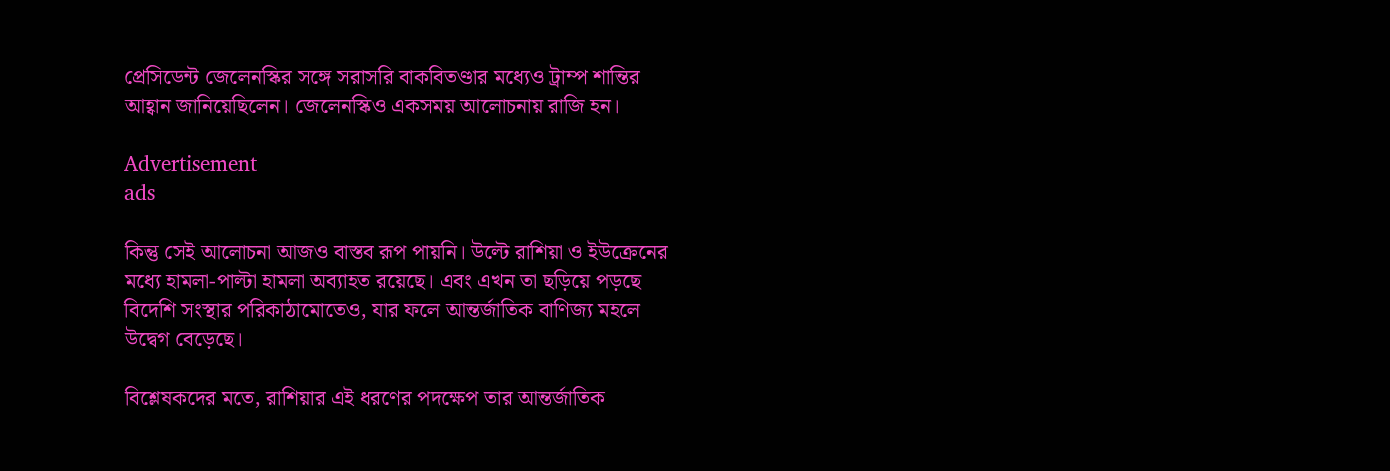প্রেসিডেন্ট জেলেনস্কির সঙ্গে সরাসরি বাকবিতণ্ডার মধ্যেও ট্রাম্প শান্তির আহ্বান জানিয়েছিলেন। জেলেনস্কিও একসময় আলোচনায় রাজি হন।

Advertisement
ads

কিন্তু সেই আলোচনা আজও বাস্তব রূপ পায়নি। উল্টে রাশিয়া ও ইউক্রেনের মধ্যে হামলা-পাল্টা হামলা অব্যাহত রয়েছে। এবং এখন তা ছড়িয়ে পড়ছে বিদেশি সংস্থার পরিকাঠামোতেও, যার ফলে আন্তর্জাতিক বাণিজ্য মহলে উদ্বেগ বেড়েছে।

বিশ্লেষকদের মতে, রাশিয়ার এই ধরণের পদক্ষেপ তার আন্তর্জাতিক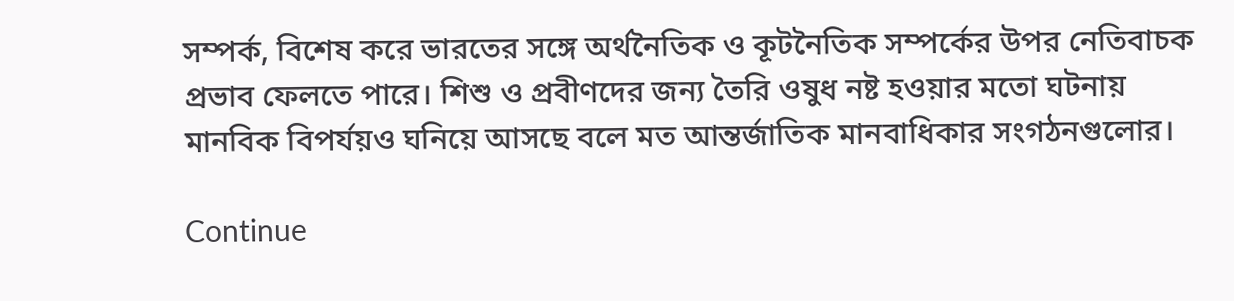সম্পর্ক, বিশেষ করে ভারতের সঙ্গে অর্থনৈতিক ও কূটনৈতিক সম্পর্কের উপর নেতিবাচক প্রভাব ফেলতে পারে। শিশু ও প্রবীণদের জন্য তৈরি ওষুধ নষ্ট হওয়ার মতো ঘটনায় মানবিক বিপর্যয়ও ঘনিয়ে আসছে বলে মত আন্তর্জাতিক মানবাধিকার সংগঠনগুলোর।

Continue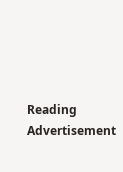Reading
Advertisement